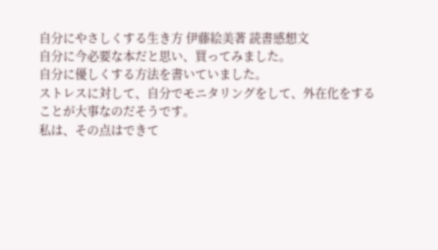自分にやさしくする生き方 伊藤絵美著 読書感想文
自分に今必要な本だと思い、買ってみました。
自分に優しくする方法を書いていました。
ストレスに対して、自分でモニタリングをして、外在化をすることが大事なのだそうです。
私は、その点はできて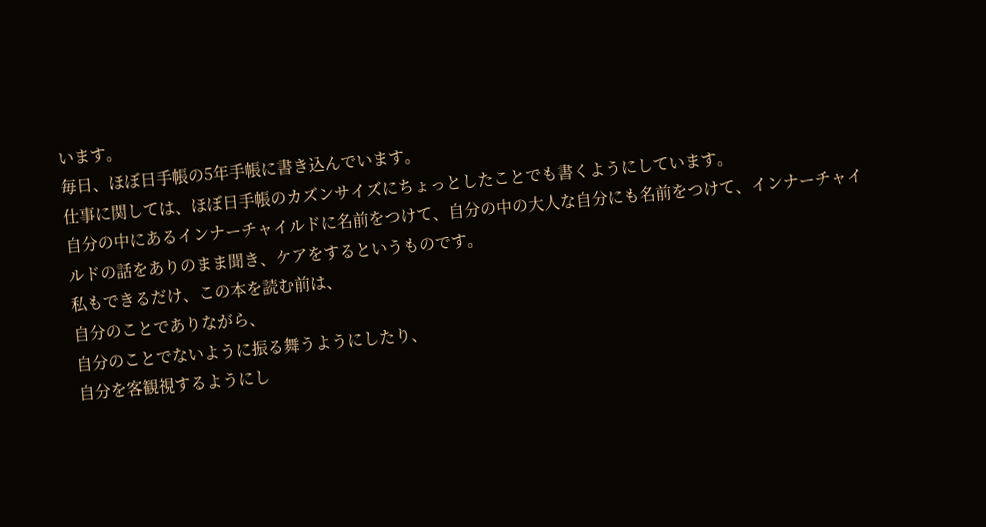います。
毎日、ほぼ日手帳の5年手帳に書き込んでいます。
仕事に関しては、ほぼ日手帳のカズンサイズにちょっとしたことでも書くようにしています。
自分の中にあるインナーチャイルドに名前をつけて、自分の中の大人な自分にも名前をつけて、インナーチャイルドの話をありのまま聞き、ケアをするというものです。
私もできるだけ、この本を読む前は、
自分のことでありながら、
自分のことでないように振る舞うようにしたり、
自分を客観視するようにし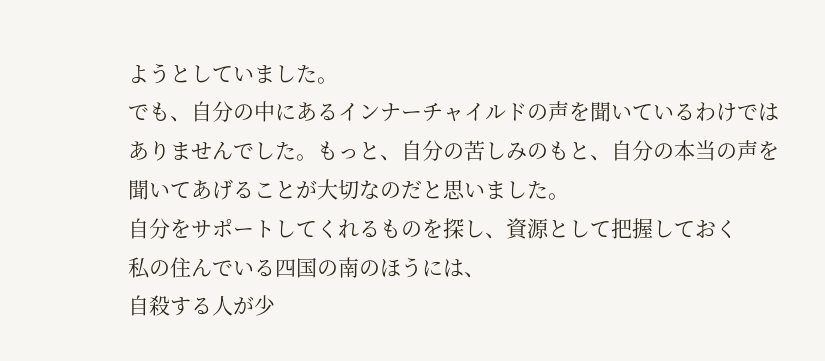ようとしていました。
でも、自分の中にあるインナーチャイルドの声を聞いているわけではありませんでした。もっと、自分の苦しみのもと、自分の本当の声を聞いてあげることが大切なのだと思いました。
自分をサポートしてくれるものを探し、資源として把握しておく
私の住んでいる四国の南のほうには、
自殺する人が少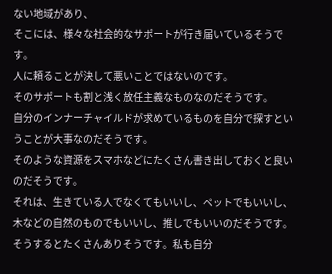ない地域があり、
そこには、様々な社会的なサポートが行き届いているそうです。
人に頼ることが決して悪いことではないのです。
そのサポートも割と浅く放任主義なものなのだそうです。
自分のインナーチャイルドが求めているものを自分で探すということが大事なのだそうです。
そのような資源をスマホなどにたくさん書き出しておくと良いのだそうです。
それは、生きている人でなくてもいいし、ペットでもいいし、木などの自然のものでもいいし、推しでもいいのだそうです。そうするとたくさんありそうです。私も自分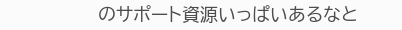のサポート資源いっぱいあるなと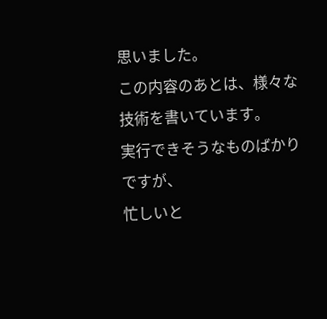思いました。
この内容のあとは、様々な技術を書いています。
実行できそうなものばかりですが、
忙しいと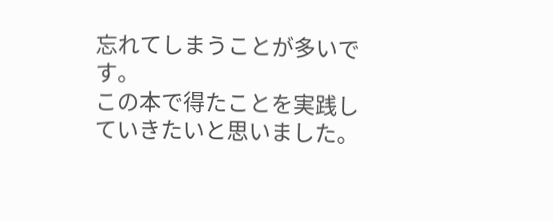忘れてしまうことが多いです。
この本で得たことを実践していきたいと思いました。